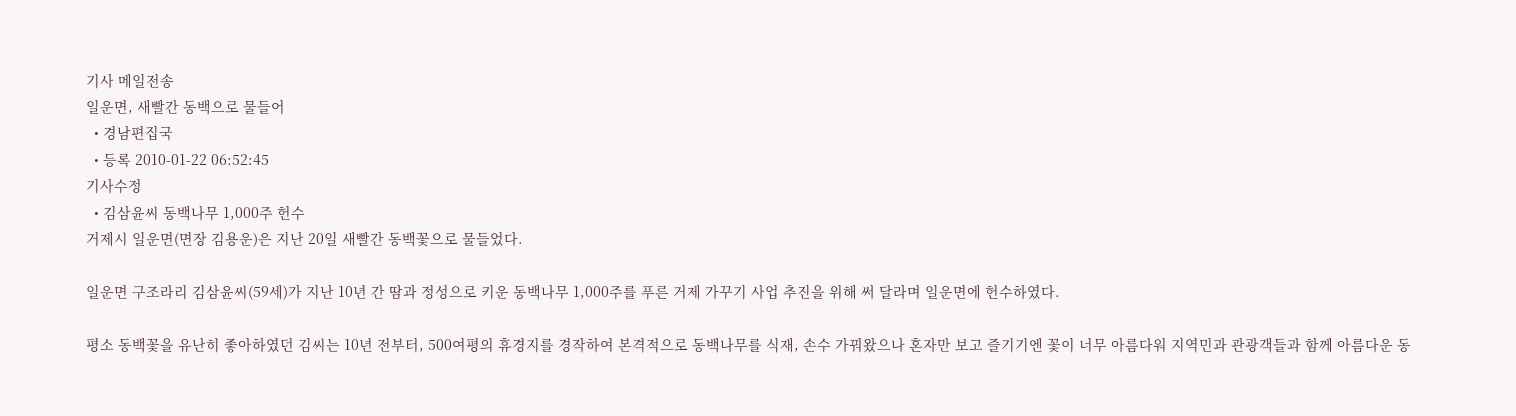기사 메일전송
일운면, 새빨간 동백으로 물들어
  • 경남편집국
  • 등록 2010-01-22 06:52:45
기사수정
  • 김삼윤씨 동백나무 1,000주 헌수
거제시 일운면(면장 김용운)은 지난 20일 새빨간 동백꽃으로 물들었다.

일운면 구조라리 김삼윤씨(59세)가 지난 10년 간 땀과 정성으로 키운 동백나무 1,000주를 푸른 거제 가꾸기 사업 추진을 위해 써 달라며 일운면에 헌수하였다.

평소 동백꽃을 유난히 좋아하였던 김씨는 10년 전부터, 500여평의 휴경지를 경작하여 본격적으로 동백나무를 식재, 손수 가꿔왔으나 혼자만 보고 즐기기엔 꽃이 너무 아름다워 지역민과 관광객들과 함께 아름다운 동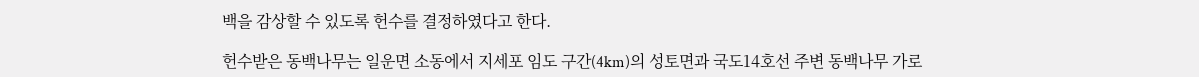백을 감상할 수 있도록 헌수를 결정하였다고 한다.

헌수받은 동백나무는 일운면 소동에서 지세포 임도 구간(4km)의 성토면과 국도14호선 주변 동백나무 가로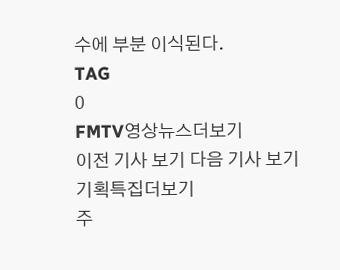수에 부분 이식된다.
TAG
0
FMTV영상뉴스더보기
이전 기사 보기 다음 기사 보기
기획특집더보기
주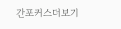간포커스더보기